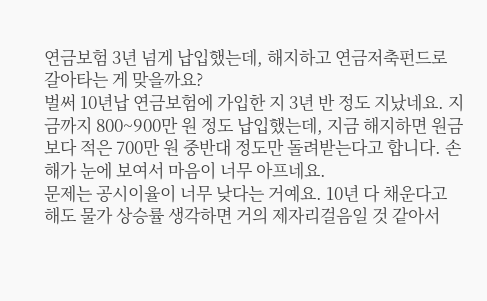연금보험 3년 넘게 납입했는데, 해지하고 연금저축펀드로 갈아타는 게 맞을까요?
벌써 10년납 연금보험에 가입한 지 3년 반 정도 지났네요. 지금까지 800~900만 원 정도 납입했는데, 지금 해지하면 원금보다 적은 700만 원 중반대 정도만 돌려받는다고 합니다. 손해가 눈에 보여서 마음이 너무 아프네요.
문제는 공시이율이 너무 낮다는 거예요. 10년 다 채운다고 해도 물가 상승률 생각하면 거의 제자리걸음일 것 같아서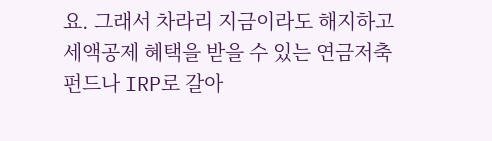요. 그래서 차라리 지금이라도 해지하고 세액공제 혜택을 받을 수 있는 연금저축펀드나 IRP로 갈아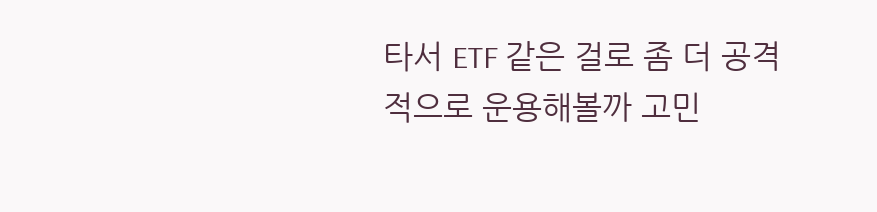타서 ETF 같은 걸로 좀 더 공격적으로 운용해볼까 고민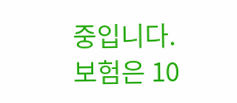중입니다.
보험은 10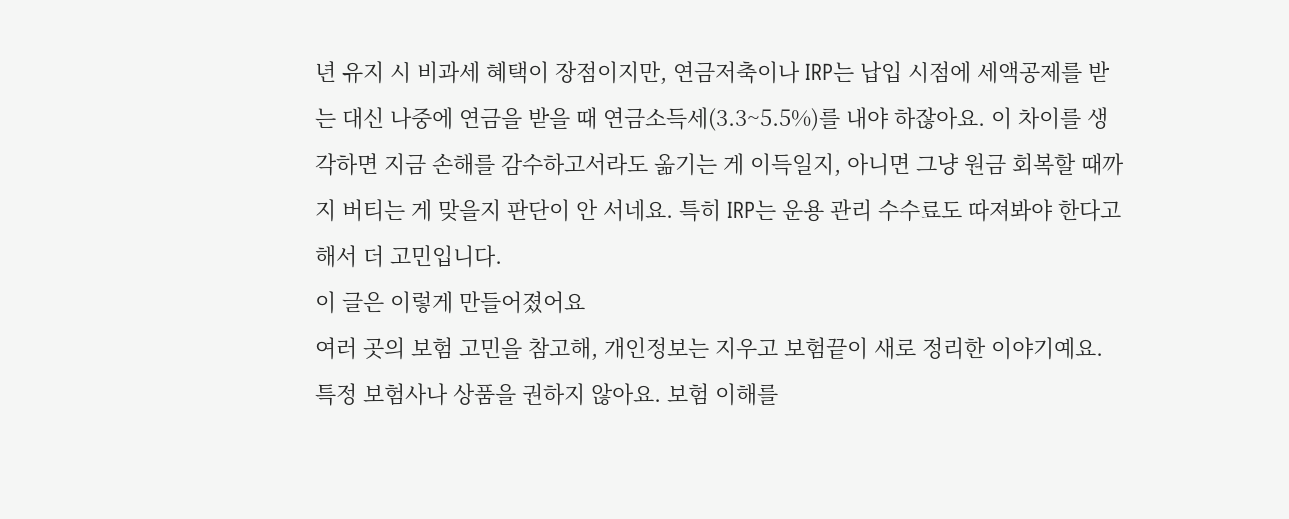년 유지 시 비과세 혜택이 장점이지만, 연금저축이나 IRP는 납입 시점에 세액공제를 받는 대신 나중에 연금을 받을 때 연금소득세(3.3~5.5%)를 내야 하잖아요. 이 차이를 생각하면 지금 손해를 감수하고서라도 옮기는 게 이득일지, 아니면 그냥 원금 회복할 때까지 버티는 게 맞을지 판단이 안 서네요. 특히 IRP는 운용 관리 수수료도 따져봐야 한다고 해서 더 고민입니다.
이 글은 이렇게 만들어졌어요
여러 곳의 보험 고민을 참고해, 개인정보는 지우고 보험끝이 새로 정리한 이야기예요.
특정 보험사나 상품을 권하지 않아요. 보험 이해를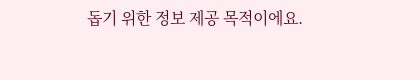돕기 위한 정보 제공 목적이에요.